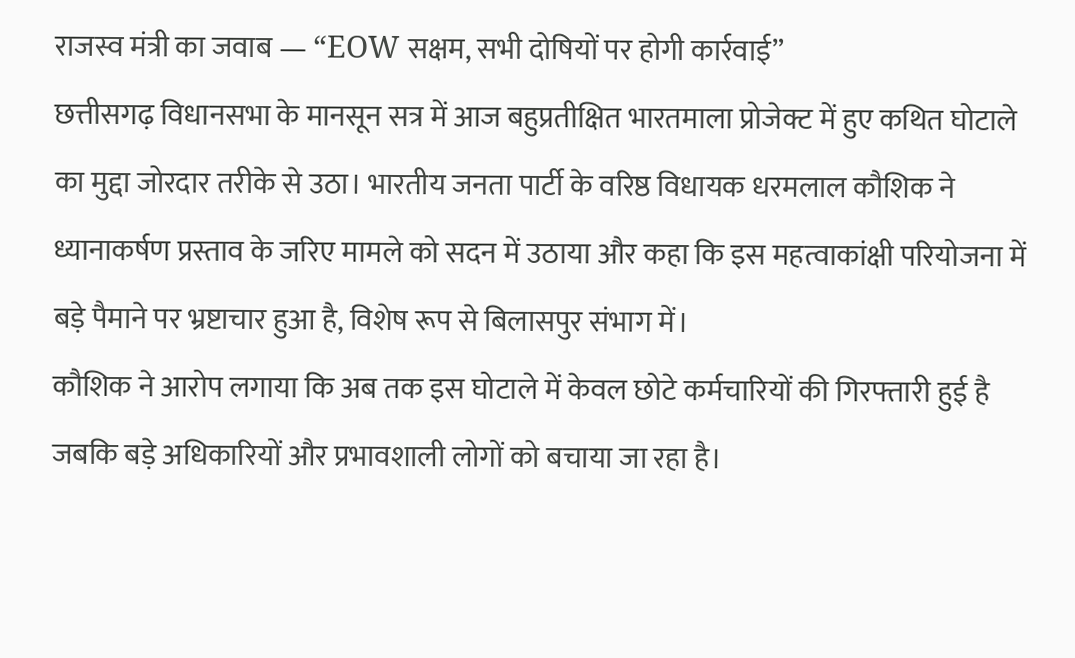राजस्व मंत्री का जवाब — “EOW सक्षम, सभी दोषियों पर होगी कार्रवाई”
छत्तीसगढ़ विधानसभा के मानसून सत्र में आज बहुप्रतीक्षित भारतमाला प्रोजेक्ट में हुए कथित घोटाले का मुद्दा जोरदार तरीके से उठा। भारतीय जनता पार्टी के वरिष्ठ विधायक धरमलाल कौशिक ने ध्यानाकर्षण प्रस्ताव के जरिए मामले को सदन में उठाया और कहा कि इस महत्वाकांक्षी परियोजना में बड़े पैमाने पर भ्रष्टाचार हुआ है, विशेष रूप से बिलासपुर संभाग में।
कौशिक ने आरोप लगाया कि अब तक इस घोटाले में केवल छोटे कर्मचारियों की गिरफ्तारी हुई है जबकि बड़े अधिकारियों और प्रभावशाली लोगों को बचाया जा रहा है।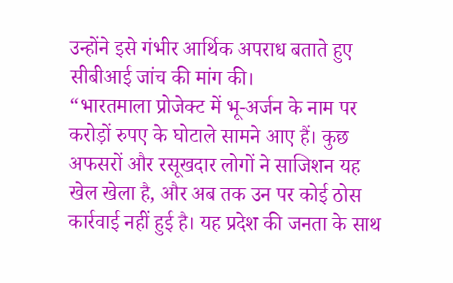उन्होंने इसे गंभीर आर्थिक अपराध बताते हुए सीबीआई जांच की मांग की।
“भारतमाला प्रोजेक्ट में भू-अर्जन के नाम पर करोड़ों रुपए के घोटाले सामने आए हैं। कुछ अफसरों और रसूखदार लोगों ने साजिशन यह खेल खेला है, और अब तक उन पर कोई ठोस कार्रवाई नहीं हुई है। यह प्रदेश की जनता के साथ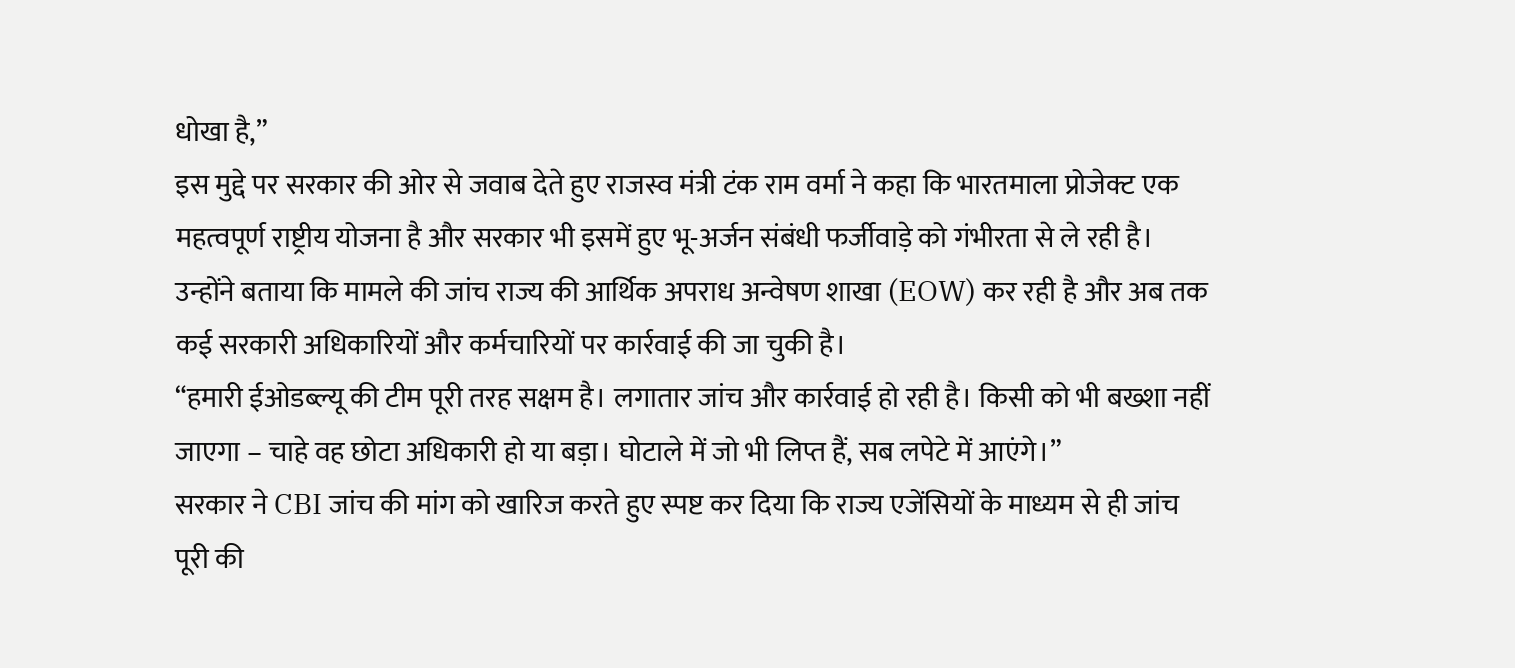धोखा है,”
इस मुद्दे पर सरकार की ओर से जवाब देते हुए राजस्व मंत्री टंक राम वर्मा ने कहा कि भारतमाला प्रोजेक्ट एक महत्वपूर्ण राष्ट्रीय योजना है और सरकार भी इसमें हुए भू-अर्जन संबंधी फर्जीवाड़े को गंभीरता से ले रही है। उन्होंने बताया कि मामले की जांच राज्य की आर्थिक अपराध अन्वेषण शाखा (EOW) कर रही है और अब तक कई सरकारी अधिकारियों और कर्मचारियों पर कार्रवाई की जा चुकी है।
“हमारी ईओडब्ल्यू की टीम पूरी तरह सक्षम है। लगातार जांच और कार्रवाई हो रही है। किसी को भी बख्शा नहीं जाएगा – चाहे वह छोटा अधिकारी हो या बड़ा। घोटाले में जो भी लिप्त हैं, सब लपेटे में आएंगे।”
सरकार ने CBI जांच की मांग को खारिज करते हुए स्पष्ट कर दिया कि राज्य एजेंसियों के माध्यम से ही जांच पूरी की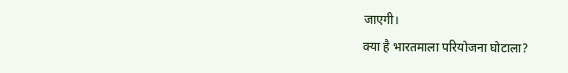जाएगी।
क्या है भारतमाला परियोजना घोटाला?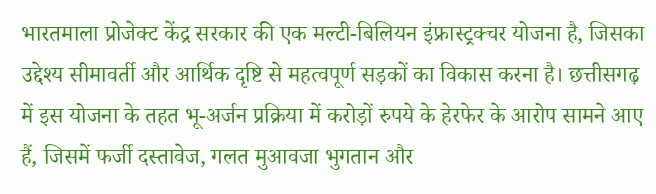भारतमाला प्रोजेक्ट केंद्र सरकार की एक मल्टी-बिलियन इंफ्रास्ट्रक्चर योजना है, जिसका उद्देश्य सीमावर्ती और आर्थिक दृष्टि से महत्वपूर्ण सड़कों का विकास करना है। छत्तीसगढ़ में इस योजना के तहत भू-अर्जन प्रक्रिया में करोड़ों रुपये के हेरफेर के आरोप सामने आए हैं, जिसमें फर्जी दस्तावेज, गलत मुआवजा भुगतान और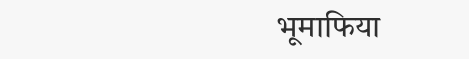भूमाफिया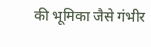की भूमिका जैसे गंभीर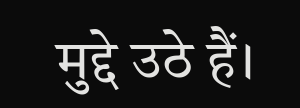मुद्दे उठे हैं।